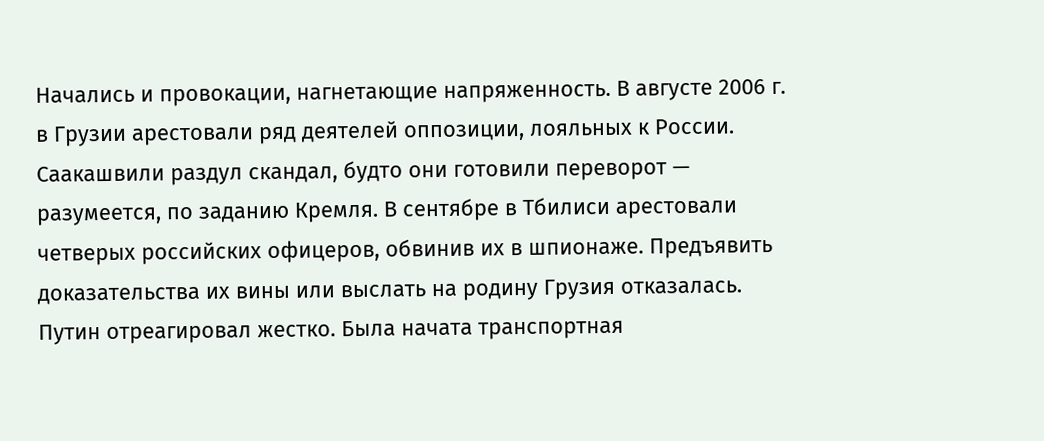Начались и провокации, нагнетающие напряженность. В августе 2006 г. в Грузии арестовали ряд деятелей оппозиции, лояльных к России. Саакашвили раздул скандал, будто они готовили переворот — разумеется, по заданию Кремля. В сентябре в Тбилиси арестовали четверых российских офицеров, обвинив их в шпионаже. Предъявить доказательства их вины или выслать на родину Грузия отказалась. Путин отреагировал жестко. Была начата транспортная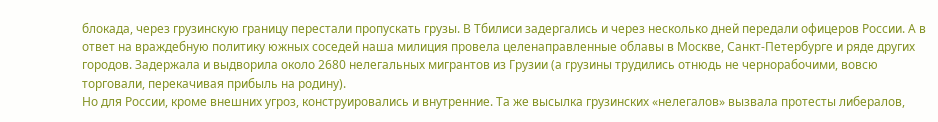блокада, через грузинскую границу перестали пропускать грузы. В Тбилиси задергались и через несколько дней передали офицеров России. А в ответ на враждебную политику южных соседей наша милиция провела целенаправленные облавы в Москве, Санкт-Петербурге и ряде других городов. Задержала и выдворила около 2680 нелегальных мигрантов из Грузии (а грузины трудились отнюдь не чернорабочими, вовсю торговали, перекачивая прибыль на родину).
Но для России, кроме внешних угроз, конструировались и внутренние. Та же высылка грузинских «нелегалов» вызвала протесты либералов,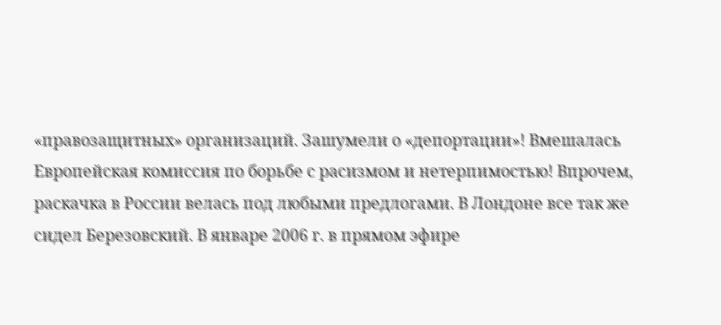«правозащитных» организаций. Зашумели о «депортации»! Вмешалась Европейская комиссия по борьбе с расизмом и нетерпимостью! Впрочем, раскачка в России велась под любыми предлогами. В Лондоне все так же сидел Березовский. В январе 2006 г. в прямом эфире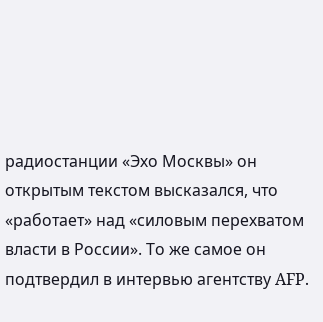радиостанции «Эхо Москвы» он открытым текстом высказался, что «работает» над «силовым перехватом власти в России». То же самое он подтвердил в интервью агентству AFP.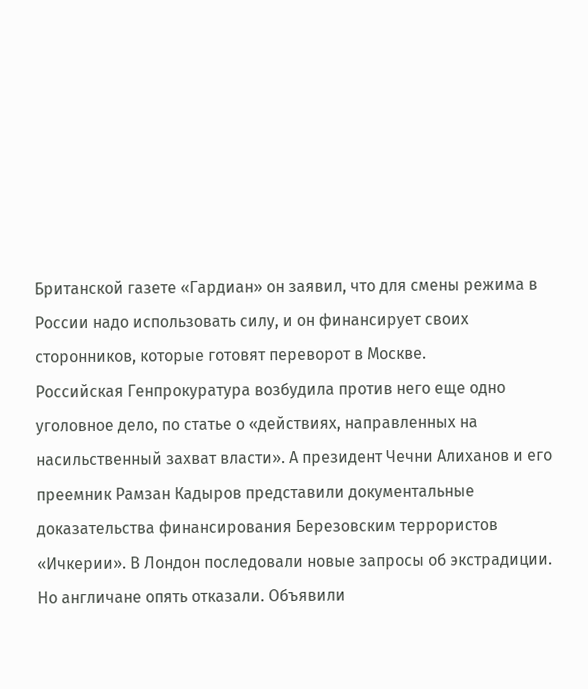Британской газете «Гардиан» он заявил, что для смены режима в России надо использовать силу, и он финансирует своих сторонников, которые готовят переворот в Москве.
Российская Генпрокуратура возбудила против него еще одно уголовное дело, по статье о «действиях, направленных на насильственный захват власти». А президент Чечни Алиханов и его преемник Рамзан Кадыров представили документальные доказательства финансирования Березовским террористов «Ичкерии». В Лондон последовали новые запросы об экстрадиции. Но англичане опять отказали. Объявили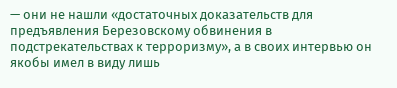— они не нашли «достаточных доказательств для предъявления Березовскому обвинения в подстрекательствах к терроризму», а в своих интервью он якобы имел в виду лишь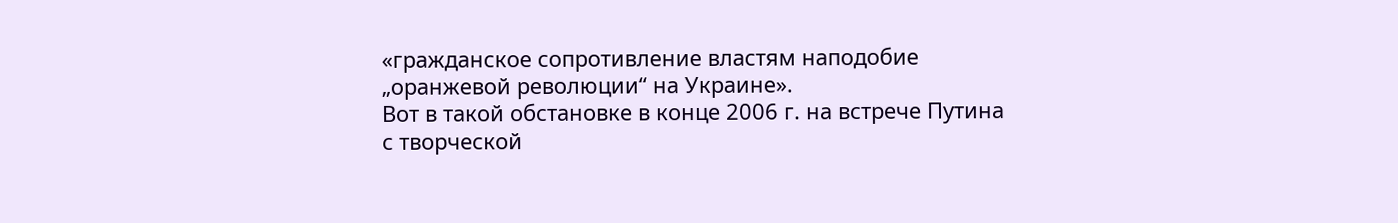«гражданское сопротивление властям наподобие „оранжевой революции“ на Украине».
Вот в такой обстановке в конце 2006 г. на встрече Путина с творческой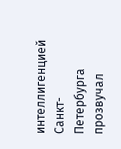интеллигенцией Санкт-Петербурга прозвучал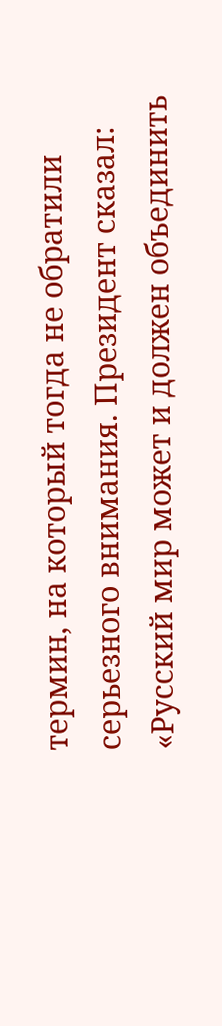термин, на который тогда не обратили серьезного внимания. Президент сказал: «Русский мир может и должен объединить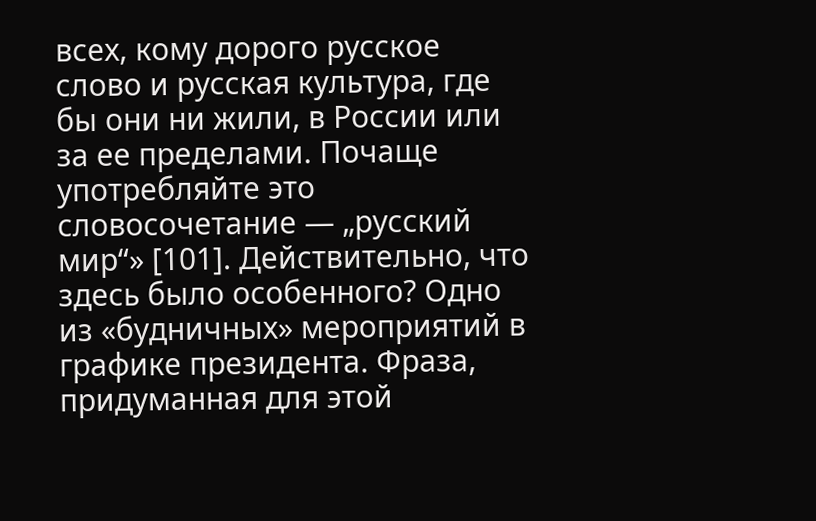всех, кому дорого русское слово и русская культура, где бы они ни жили, в России или за ее пределами. Почаще употребляйте это словосочетание — „русский мир“» [101]. Действительно, что здесь было особенного? Одно из «будничных» мероприятий в графике президента. Фраза, придуманная для этой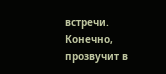встречи. Конечно, прозвучит в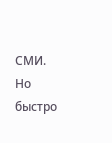СМИ. Но быстро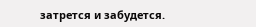затрется и забудется.